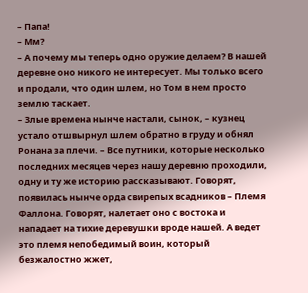– Папа!
– Мм?
– А почему мы теперь одно оружие делаем? В нашей деревне оно никого не интересует. Мы только всего и продали, что один шлем, но Том в нем просто землю таскает.
– Злые времена нынче настали, сынок, – кузнец устало отшвырнул шлем обратно в груду и обнял Ронана за плечи. – Все путники, которые несколько последних месяцев через нашу деревню проходили, одну и ту же историю рассказывают. Говорят, появилась нынче орда свирепых всадников – Племя Фаллона. Говорят, налетает оно с востока и нападает на тихие деревушки вроде нашей. А ведет это племя непобедимый воин, который безжалостно жжет,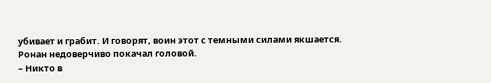убивает и грабит. И говорят, воин этот с темными силами якшается.
Ронан недоверчиво покачал головой.
– Никто в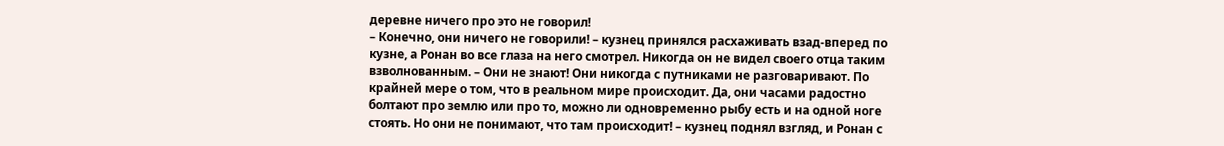деревне ничего про это не говорил!
– Конечно, они ничего не говорили! – кузнец принялся расхаживать взад-вперед по кузне, а Ронан во все глаза на него смотрел. Никогда он не видел своего отца таким взволнованным. – Они не знают! Они никогда с путниками не разговаривают. По крайней мере о том, что в реальном мире происходит. Да, они часами радостно болтают про землю или про то, можно ли одновременно рыбу есть и на одной ноге стоять. Но они не понимают, что там происходит! – кузнец поднял взгляд, и Ронан с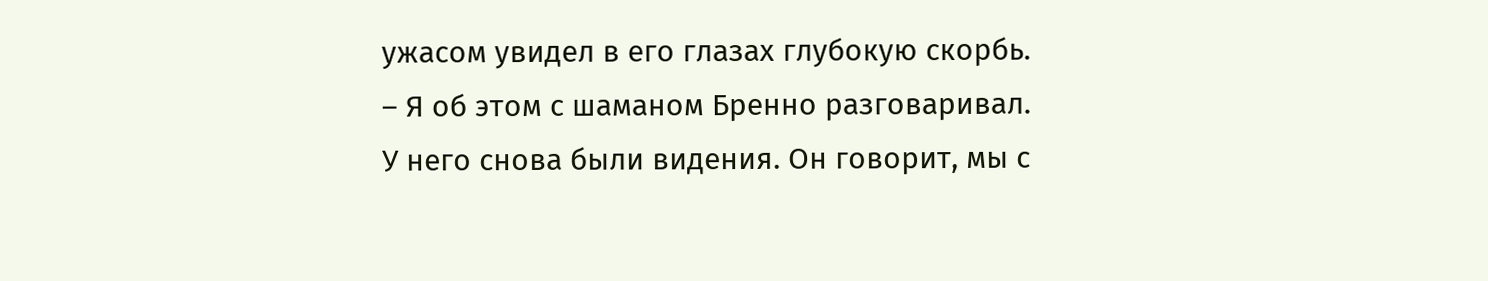ужасом увидел в его глазах глубокую скорбь. – Я об этом с шаманом Бренно разговаривал. У него снова были видения. Он говорит, мы с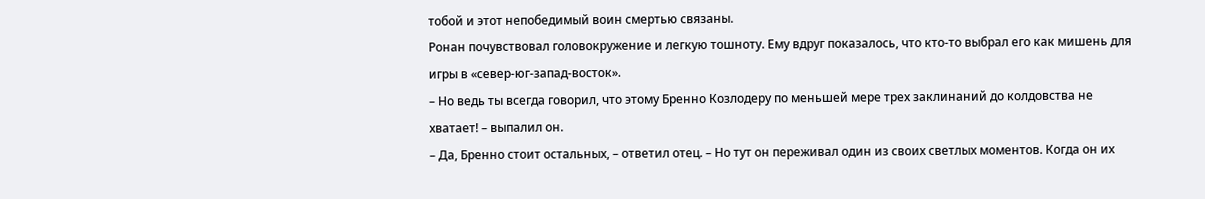тобой и этот непобедимый воин смертью связаны.
Ронан почувствовал головокружение и легкую тошноту. Ему вдруг показалось, что кто-то выбрал его как мишень для игры в «север-юг-запад-восток».
– Но ведь ты всегда говорил, что этому Бренно Козлодеру по меньшей мере трех заклинаний до колдовства не хватает! – выпалил он.
– Да, Бренно стоит остальных, – ответил отец. – Но тут он переживал один из своих светлых моментов. Когда он их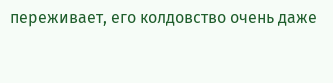переживает, его колдовство очень даже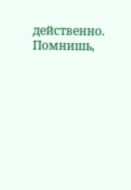действенно. Помнишь,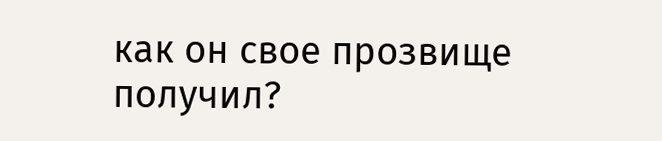как он свое прозвище получил?